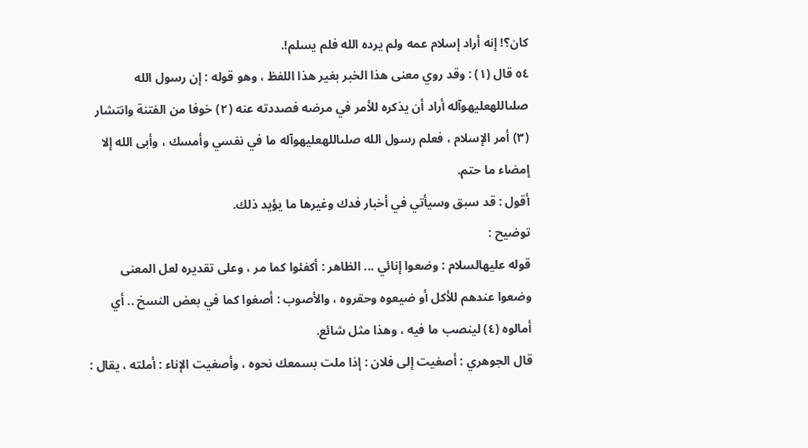كان؟! إنه أراد إسلام عمه ولم يرده الله فلم يسلم!.
٥٤ قال (١) : وقد روي معنى هذا الخبر بغير هذا اللفظ ، وهو قوله : إن رسول الله صلىاللهعليهوآله أراد أن يذكره للأمر في مرضه فصددته عنه (٢) خوفا من الفتنة وانتشار (٣) أمر الإسلام ، فعلم رسول الله صلىاللهعليهوآله ما في نفسي وأمسك ، وأبى الله إلا إمضاء ما حتم.
أقول : قد سبق وسيأتي في أخبار فدك وغيرها ما يؤيد ذلك.
توضيح :
قوله عليهالسلام : وضعوا إنائي ... الظاهر : أكفئوا كما مر ، وعلى تقديره لعل المعنى وضعوا عندهم للأكل أو ضيعوه وحقروه ، والأصوب : أصغوا كما في بعض النسخ .. أي أمالوه (٤) لينصب ما فيه ، وهذا مثل شائع.
قال الجوهري : أصغيت إلى فلان : إذا ملت بسمعك نحوه ، وأصغيت الإناء : أملته ، يقال :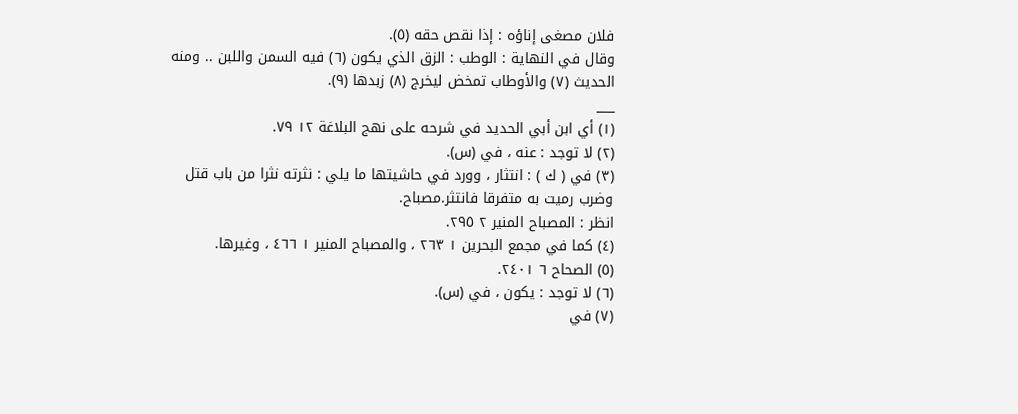فلان مصغى إناؤه : إذا نقص حقه (٥).
وقال في النهاية : الوطب : الزق الذي يكون (٦) فيه السمن واللبن .. ومنه الحديث (٧) والأوطاب تمخض ليخرج (٨) زبدها (٩).
___
(١) أي ابن أبي الحديد في شرحه على نهج البلاغة ١٢ ٧٩.
(٢) لا توجد : عنه ، في (س).
(٣) في ( ك ) : انتثار ، وورد في حاشيتها ما يلي : نثرته نثرا من باب قتل وضرب رميت به متفرقا فانتثر.مصباح.
انظر : المصباح المنير ٢ ٢٩٥.
(٤) كما في مجمع البحرين ١ ٢٦٣ ، والمصباح المنير ١ ٤٦٦ ، وغيرها.
(٥) الصحاح ٦ ٢٤٠١.
(٦) لا توجد : يكون ، في (س).
(٧) في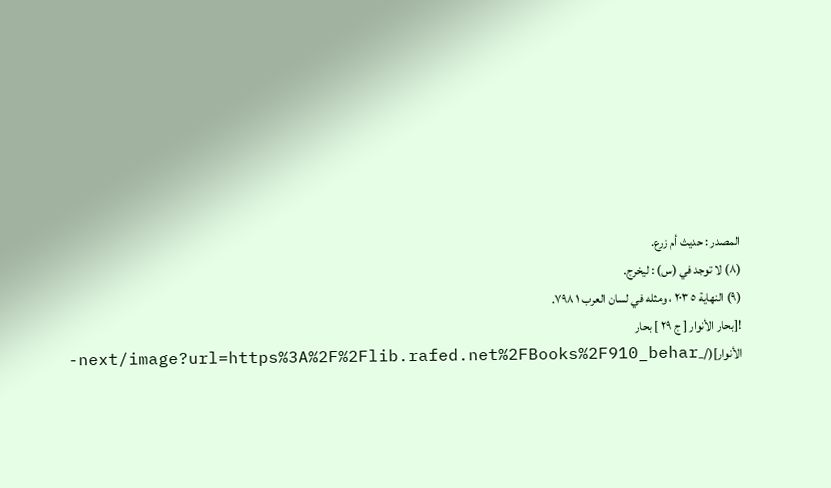المصدر : حديث أم زرع.
(٨) لا توجد في (س) : ليخرج.
(٩) النهاية ٥ ٢٠٣ ، ومثله في لسان العرب ١ ٧٩٨.
![بحار الأنوار [ ج ٢٩ ] بحار الأنوار](/_next/image?url=https%3A%2F%2Flib.rafed.net%2FBooks%2F910_behar-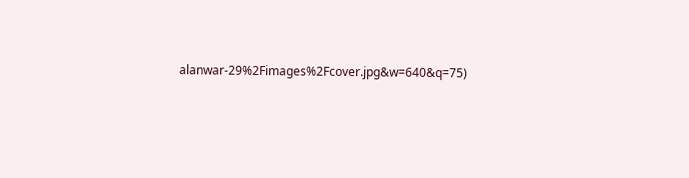alanwar-29%2Fimages%2Fcover.jpg&w=640&q=75)